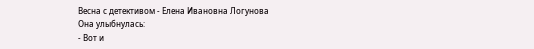Весна с детективом - Елена Ивановна Логунова
Она улыбнулась:
- Вот и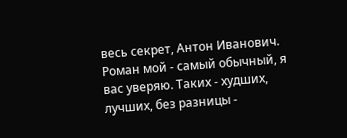весь секрет, Антон Иванович. Роман мой - самый обычный, я вас уверяю. Таких - худших, лучших, без разницы -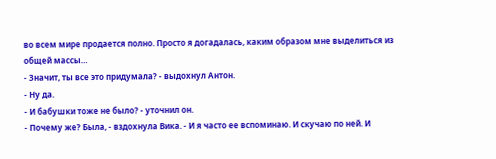во всем мире продается полно. Просто я догадалась, каким образом мне выделиться из общей массы…
- Значит, ты все это придумала? - выдохнул Антон.
- Ну да.
- И бабушки тоже не было? - уточнил он.
- Почему же? Была, - вздохнула Вика. - И я часто ее вспоминаю. И скучаю по ней. И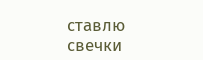ставлю свечки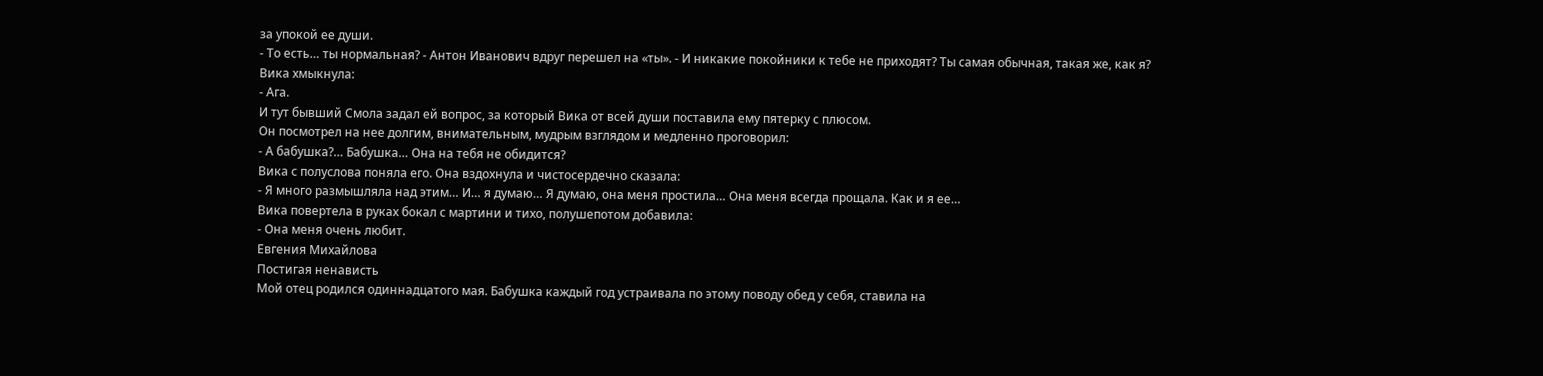за упокой ее души.
- То есть… ты нормальная? - Антон Иванович вдруг перешел на «ты». - И никакие покойники к тебе не приходят? Ты самая обычная, такая же, как я?
Вика хмыкнула:
- Ага.
И тут бывший Смола задал ей вопрос, за который Вика от всей души поставила ему пятерку с плюсом.
Он посмотрел на нее долгим, внимательным, мудрым взглядом и медленно проговорил:
- А бабушка?… Бабушка… Она на тебя не обидится?
Вика с полуслова поняла его. Она вздохнула и чистосердечно сказала:
- Я много размышляла над этим… И… я думаю… Я думаю, она меня простила… Она меня всегда прощала. Как и я ее…
Вика повертела в руках бокал с мартини и тихо, полушепотом добавила:
- Она меня очень любит.
Евгения Михайлова
Постигая ненависть
Мой отец родился одиннадцатого мая. Бабушка каждый год устраивала по этому поводу обед у себя, ставила на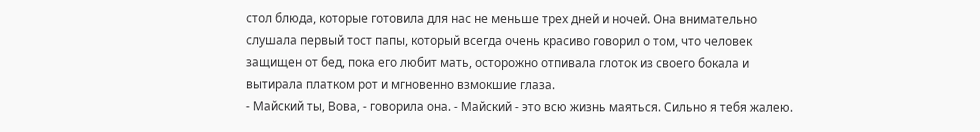стол блюда, которые готовила для нас не меньше трех дней и ночей. Она внимательно слушала первый тост папы, который всегда очень красиво говорил о том, что человек защищен от бед, пока его любит мать, осторожно отпивала глоток из своего бокала и вытирала платком рот и мгновенно взмокшие глаза.
- Майский ты, Вова, - говорила она. - Майский - это всю жизнь маяться. Сильно я тебя жалею.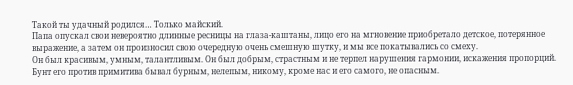Такой ты удачный родился… Только майский.
Папа опускал свои невероятно длинные ресницы на глаза-каштаны, лицо его на мгновение приобретало детское, потерянное выражение, а затем он произносил свою очередную очень смешную шутку, и мы все покатывались со смеху.
Он был красивым, умным, талантливым. Он был добрым, страстным и не терпел нарушения гармонии, искажения пропорций. Бунт его против примитива бывал бурным, нелепым, никому, кроме нас и его самого, не опасным.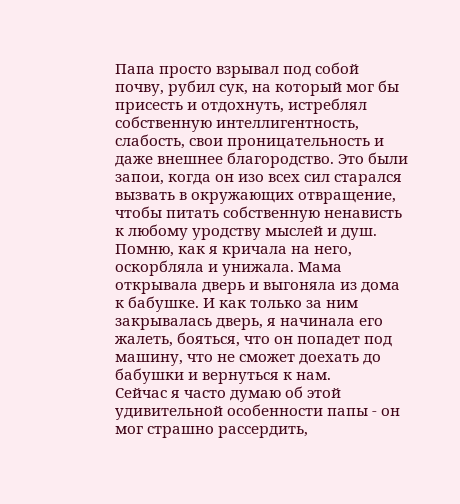Папа просто взрывал под собой почву, рубил сук, на который мог бы присесть и отдохнуть, истреблял собственную интеллигентность, слабость, свои проницательность и даже внешнее благородство. Это были запои, когда он изо всех сил старался вызвать в окружающих отвращение, чтобы питать собственную ненависть к любому уродству мыслей и душ.
Помню, как я кричала на него, оскорбляла и унижала. Мама открывала дверь и выгоняла из дома к бабушке. И как только за ним закрывалась дверь, я начинала его жалеть, бояться, что он попадет под машину, что не сможет доехать до бабушки и вернуться к нам.
Сейчас я часто думаю об этой удивительной особенности папы - он мог страшно рассердить,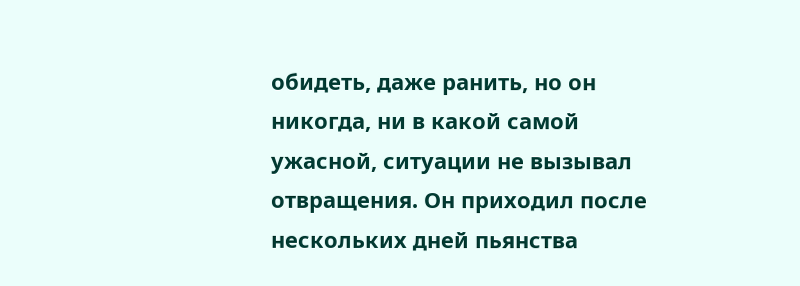обидеть, даже ранить, но он никогда, ни в какой самой ужасной, ситуации не вызывал отвращения. Он приходил после нескольких дней пьянства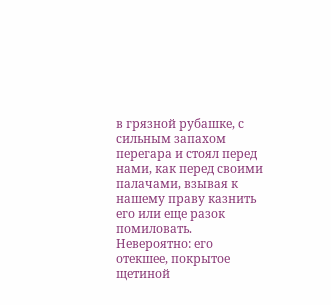в грязной рубашке, с сильным запахом перегара и стоял перед нами, как перед своими палачами, взывая к нашему праву казнить его или еще разок помиловать.
Невероятно: его отекшее, покрытое щетиной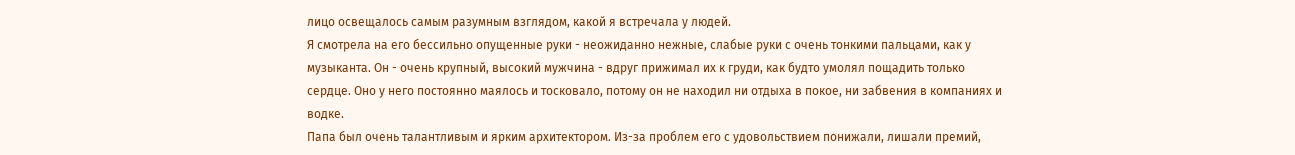лицо освещалось самым разумным взглядом, какой я встречала у людей.
Я смотрела на его бессильно опущенные руки - неожиданно нежные, слабые руки с очень тонкими пальцами, как у музыканта. Он - очень крупный, высокий мужчина - вдруг прижимал их к груди, как будто умолял пощадить только сердце. Оно у него постоянно маялось и тосковало, потому он не находил ни отдыха в покое, ни забвения в компаниях и водке.
Папа был очень талантливым и ярким архитектором. Из-за проблем его с удовольствием понижали, лишали премий,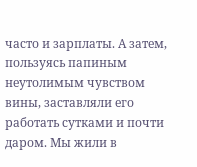часто и зарплаты. А затем, пользуясь папиным неутолимым чувством вины, заставляли его работать сутками и почти даром. Мы жили в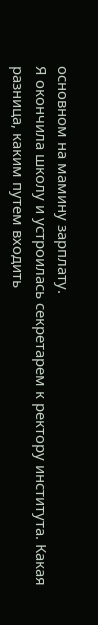основном на мамину зарплату.
Я окончила школу и устроилась секретарем к ректору института. Какая разница, каким путем входить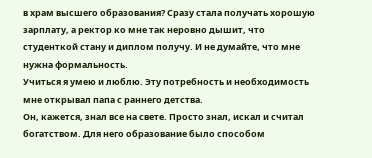в храм высшего образования? Сразу стала получать хорошую зарплату, а ректор ко мне так неровно дышит, что студенткой стану и диплом получу. И не думайте, что мне нужна формальность.
Учиться я умею и люблю. Эту потребность и необходимость мне открывал папа с раннего детства.
Он, кажется, знал все на свете. Просто знал, искал и считал богатством. Для него образование было способом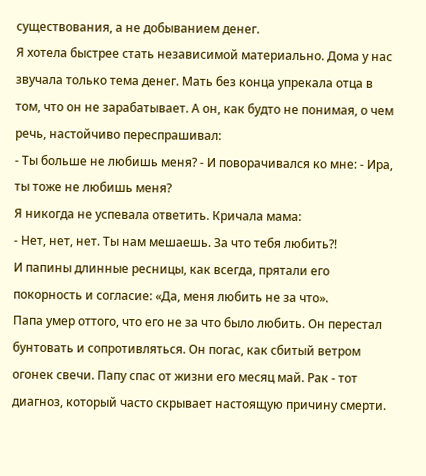существования, а не добыванием денег.
Я хотела быстрее стать независимой материально. Дома у нас звучала только тема денег. Мать без конца упрекала отца в том, что он не зарабатывает. А он, как будто не понимая, о чем речь, настойчиво переспрашивал:
- Ты больше не любишь меня? - И поворачивался ко мне: - Ира, ты тоже не любишь меня?
Я никогда не успевала ответить. Кричала мама:
- Нет, нет, нет. Ты нам мешаешь. За что тебя любить?!
И папины длинные ресницы, как всегда, прятали его покорность и согласие: «Да, меня любить не за что».
Папа умер оттого, что его не за что было любить. Он перестал бунтовать и сопротивляться. Он погас, как сбитый ветром огонек свечи. Папу спас от жизни его месяц май. Рак - тот диагноз, который часто скрывает настоящую причину смерти.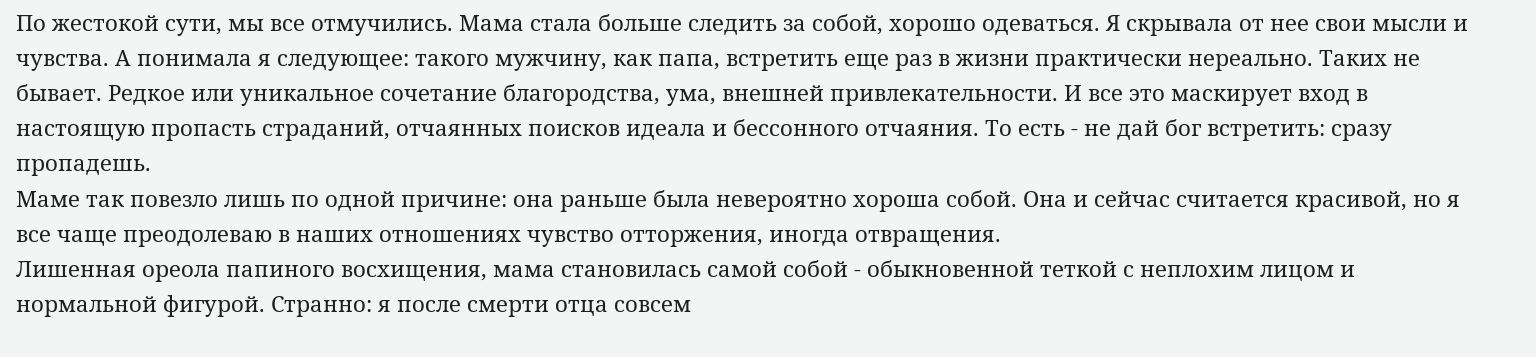По жестокой сути, мы все отмучились. Мама стала больше следить за собой, хорошо одеваться. Я скрывала от нее свои мысли и чувства. А понимала я следующее: такого мужчину, как папа, встретить еще раз в жизни практически нереально. Таких не бывает. Редкое или уникальное сочетание благородства, ума, внешней привлекательности. И все это маскирует вход в настоящую пропасть страданий, отчаянных поисков идеала и бессонного отчаяния. То есть - не дай бог встретить: сразу пропадешь.
Маме так повезло лишь по одной причине: она раньше была невероятно хороша собой. Она и сейчас считается красивой, но я все чаще преодолеваю в наших отношениях чувство отторжения, иногда отвращения.
Лишенная ореола папиного восхищения, мама становилась самой собой - обыкновенной теткой с неплохим лицом и нормальной фигурой. Странно: я после смерти отца совсем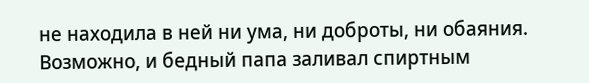не находила в ней ни ума, ни доброты, ни обаяния. Возможно, и бедный папа заливал спиртным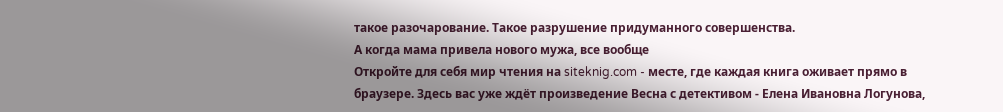такое разочарование. Такое разрушение придуманного совершенства.
А когда мама привела нового мужа, все вообще
Откройте для себя мир чтения на siteknig.com - месте, где каждая книга оживает прямо в браузере. Здесь вас уже ждёт произведение Весна с детективом - Елена Ивановна Логунова,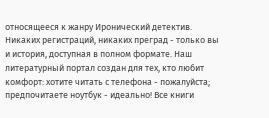относящееся к жанру Иронический детектив. Никаких регистраций, никаких преград - только вы и история, доступная в полном формате. Наш литературный портал создан для тех, кто любит комфорт: хотите читать с телефона - пожалуйста; предпочитаете ноутбук - идеально! Все книги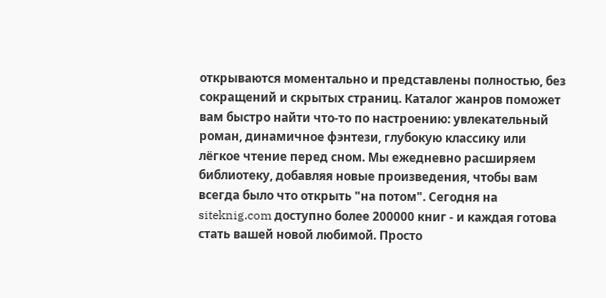открываются моментально и представлены полностью, без сокращений и скрытых страниц. Каталог жанров поможет вам быстро найти что-то по настроению: увлекательный роман, динамичное фэнтези, глубокую классику или лёгкое чтение перед сном. Мы ежедневно расширяем библиотеку, добавляя новые произведения, чтобы вам всегда было что открыть "на потом". Сегодня на siteknig.com доступно более 200000 книг - и каждая готова стать вашей новой любимой. Просто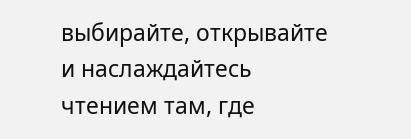выбирайте, открывайте и наслаждайтесь чтением там, где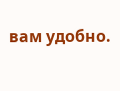вам удобно.